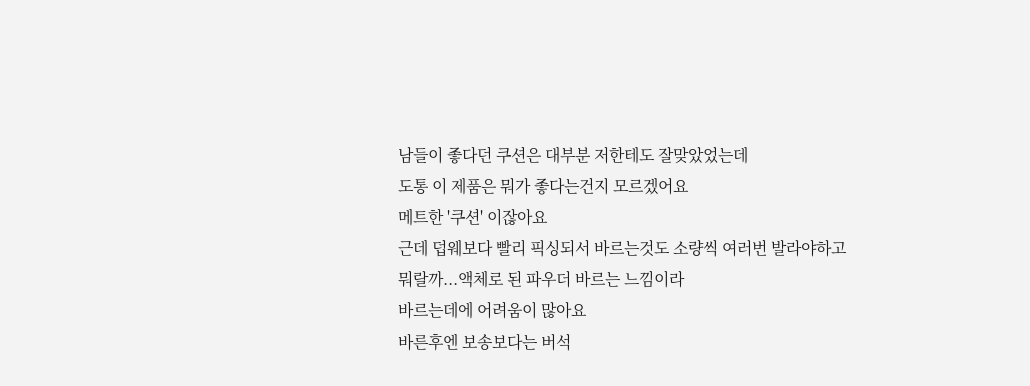남들이 좋다던 쿠션은 대부분 저한테도 잘맞았었는데
도통 이 제품은 뭐가 좋다는건지 모르겠어요
메트한 '쿠션' 이잖아요
근데 덥웨보다 빨리 픽싱되서 바르는것도 소량씩 여러번 발라야하고
뭐랄까...액체로 된 파우더 바르는 느낌이라
바르는데에 어려움이 많아요
바른후엔 보송보다는 버석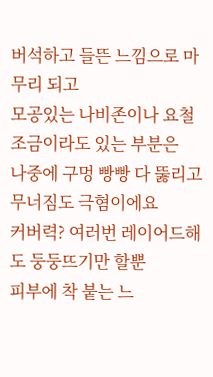버석하고 들뜬 느낌으로 마무리 되고
모공있는 나비존이나 요철 조금이라도 있는 부분은
나중에 구멍 빵빵 다 뚫리고 무너짐도 극혐이에요
커버력? 여러번 레이어드해도 둥둥뜨기만 할뿐
피부에 착 붙는 느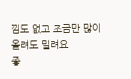낌도 없고 조금만 많이 올려도 밀려요
좋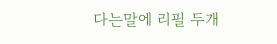다는말에 리필 두개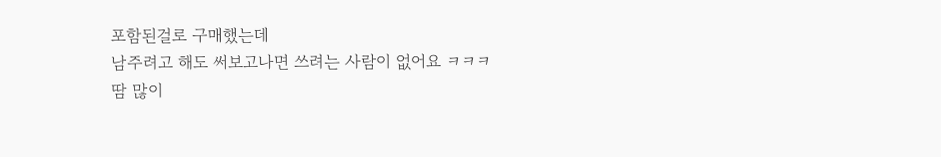포함된걸로 구매했는데
남주려고 해도 써보고나면 쓰려는 사람이 없어요 ㅋㅋㅋ
땀 많이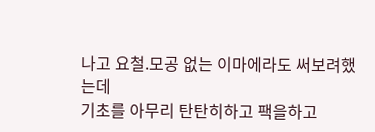나고 요철.모공 없는 이마에라도 써보려했는데
기초를 아무리 탄탄히하고 팩을하고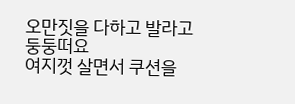오만짓을 다하고 발라고
둥둥떠요
여지껏 살면서 쿠션을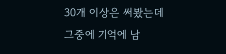30개 이상은 써봤는데
그중에 기억에 남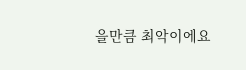을만큼 최악이에요